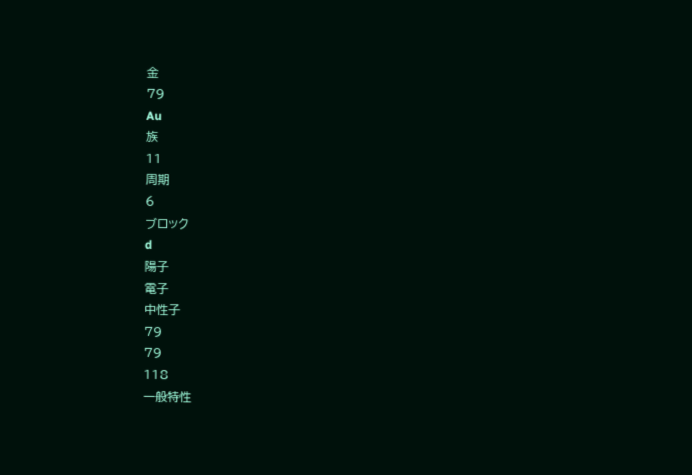金
79
Au
族
11
周期
6
ブロック
d
陽子
電子
中性子
79
79
118
一般特性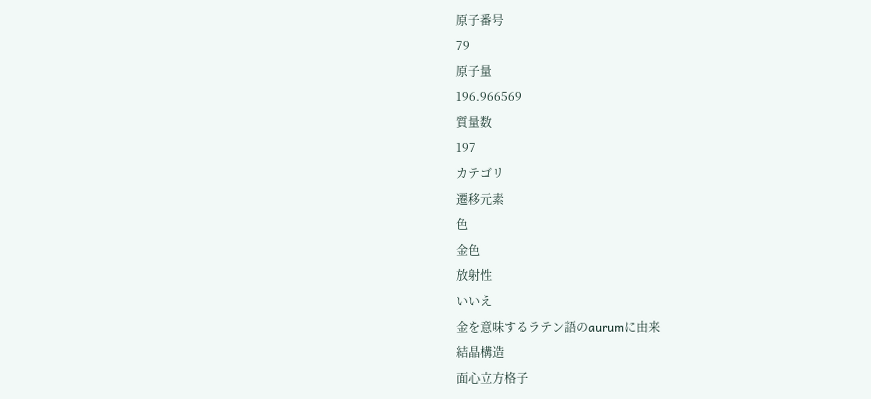原子番号
79
原子量
196.966569
質量数
197
カテゴリ
遷移元素
色
金色
放射性
いいえ
金を意味するラテン語のaurumに由来
結晶構造
面心立方格子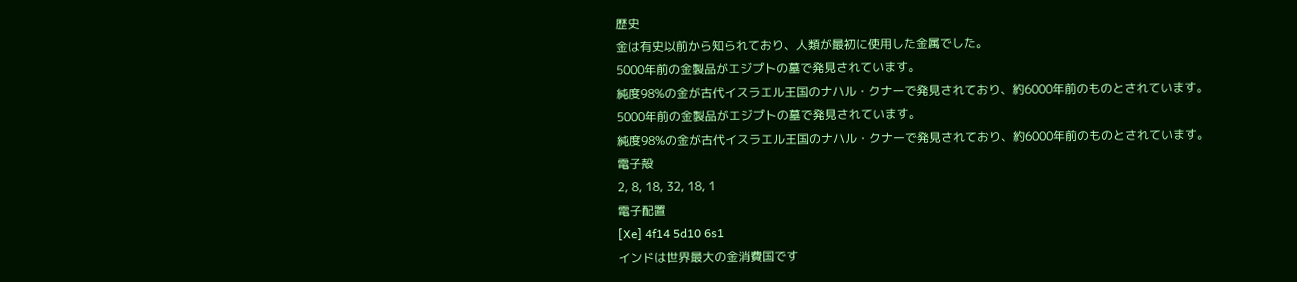歴史
金は有史以前から知られており、人類が最初に使用した金属でした。
5000年前の金製品がエジプトの墓で発見されています。
純度98%の金が古代イスラエル王国のナハル・クナーで発見されており、約6000年前のものとされています。
5000年前の金製品がエジプトの墓で発見されています。
純度98%の金が古代イスラエル王国のナハル・クナーで発見されており、約6000年前のものとされています。
電子殻
2, 8, 18, 32, 18, 1
電子配置
[Xe] 4f14 5d10 6s1
インドは世界最大の金消費国です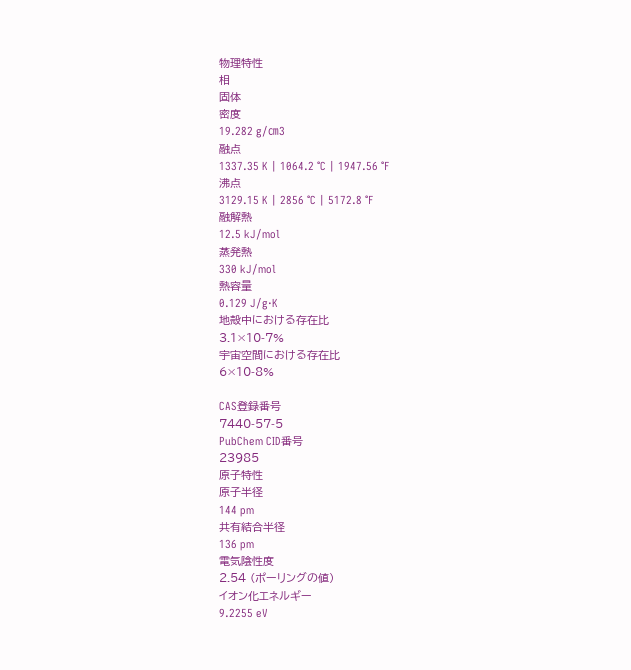物理特性
相
固体
密度
19.282 g/㎝3
融点
1337.35 K | 1064.2 °C | 1947.56 °F
沸点
3129.15 K | 2856 °C | 5172.8 °F
融解熱
12.5 kJ/mol
蒸発熱
330 kJ/mol
熱容量
0.129 J/g·K
地殻中における存在比
3.1×10-7%
宇宙空間における存在比
6×10-8%

CAS登録番号
7440-57-5
PubChem CID番号
23985
原子特性
原子半径
144 pm
共有結合半径
136 pm
電気陰性度
2.54 (ポーリングの値)
イオン化エネルギー
9.2255 eV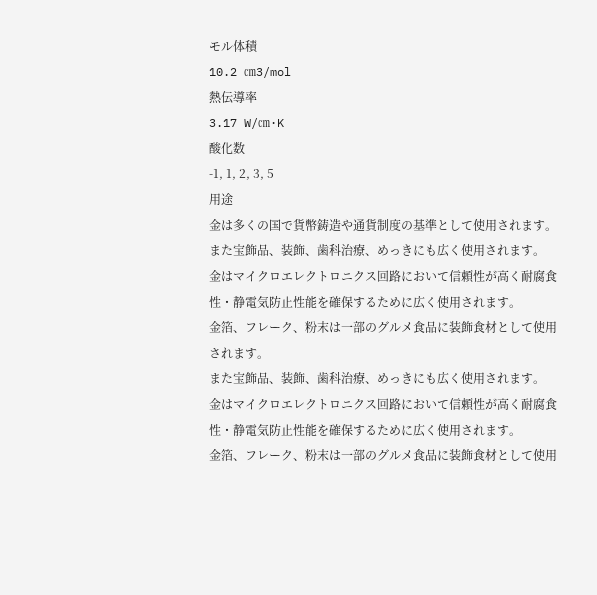モル体積
10.2 ㎝3/mol
熱伝導率
3.17 W/㎝·K
酸化数
-1, 1, 2, 3, 5
用途
金は多くの国で貨幣鋳造や通貨制度の基準として使用されます。
また宝飾品、装飾、歯科治療、めっきにも広く使用されます。
金はマイクロエレクトロニクス回路において信頼性が高く耐腐食性・静電気防止性能を確保するために広く使用されます。
金箔、フレーク、粉末は一部のグルメ食品に装飾食材として使用されます。
また宝飾品、装飾、歯科治療、めっきにも広く使用されます。
金はマイクロエレクトロニクス回路において信頼性が高く耐腐食性・静電気防止性能を確保するために広く使用されます。
金箔、フレーク、粉末は一部のグルメ食品に装飾食材として使用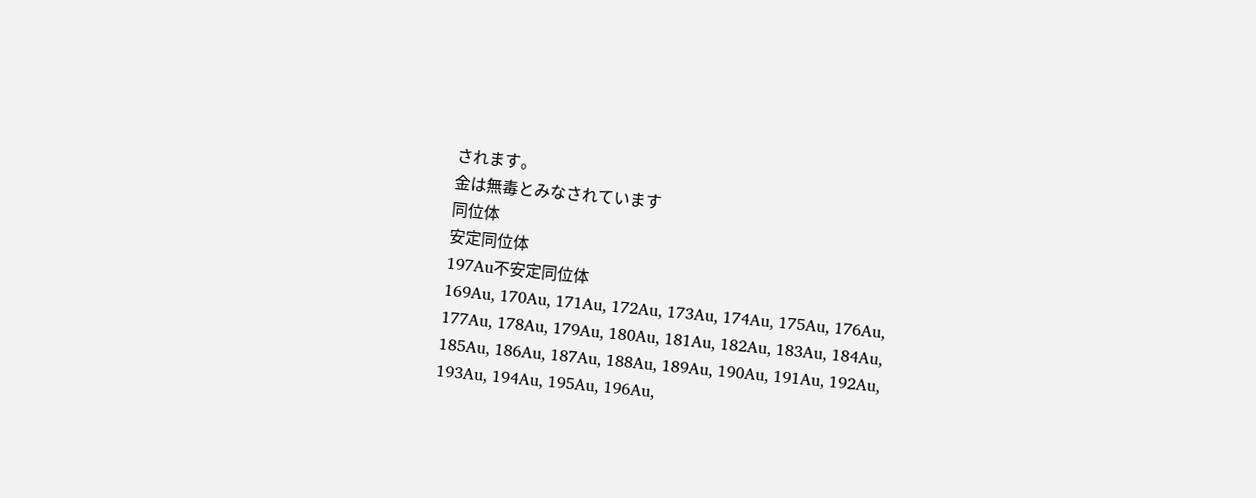されます。
金は無毒とみなされています
同位体
安定同位体
197Au不安定同位体
169Au, 170Au, 171Au, 172Au, 173Au, 174Au, 175Au, 176Au, 177Au, 178Au, 179Au, 180Au, 181Au, 182Au, 183Au, 184Au, 185Au, 186Au, 187Au, 188Au, 189Au, 190Au, 191Au, 192Au, 193Au, 194Au, 195Au, 196Au,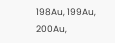198Au, 199Au, 200Au,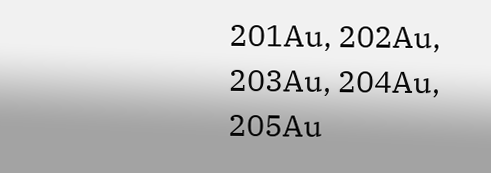201Au, 202Au, 203Au, 204Au, 205Au